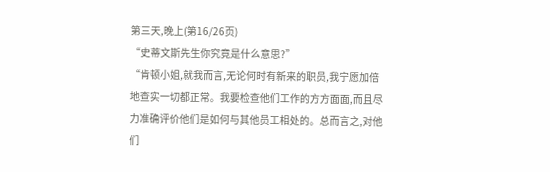第三天,晚上(第16/26页)
“史蒂文斯先生你究竟是什么意思?”
“肯顿小姐,就我而言,无论何时有新来的职员,我宁愿加倍地查实一切都正常。我要检查他们工作的方方面面,而且尽力准确评价他们是如何与其他员工相处的。总而言之,对他们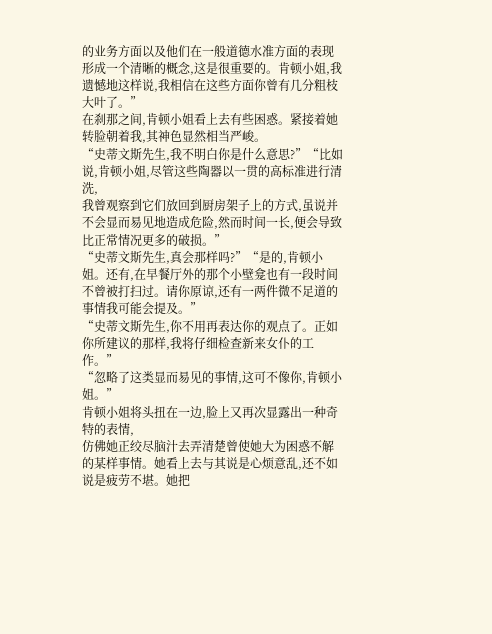的业务方面以及他们在一般道德水准方面的表现形成一个清晰的概念,这是很重要的。肯顿小姐,我遗憾地这样说,我相信在这些方面你曾有几分粗枝大叶了。”
在刹那之间,肯顿小姐看上去有些困惑。紧接着她转脸朝着我,其神色显然相当严峻。
“史蒂文斯先生,我不明白你是什么意思?”“比如说,肯顿小姐,尽管这些陶器以一贯的高标准进行清洗,
我曾观察到它们放回到厨房架子上的方式,虽说并不会显而易见地造成危险,然而时间一长,便会导致比正常情况更多的破损。”
“史蒂文斯先生,真会那样吗?”“是的,肯顿小姐。还有,在早餐厅外的那个小壁龛也有一段时间不曾被打扫过。请你原谅,还有一两件微不足道的事情我可能会提及。”
“史蒂文斯先生,你不用再表达你的观点了。正如你所建议的那样,我将仔细检查新来女仆的工作。”
“忽略了这类显而易见的事情,这可不像你,肯顿小姐。”
肯顿小姐将头扭在一边,脸上又再次显露出一种奇特的表情,
仿佛她正绞尽脑汁去弄清楚曾使她大为困惑不解的某样事情。她看上去与其说是心烦意乱,还不如说是疲劳不堪。她把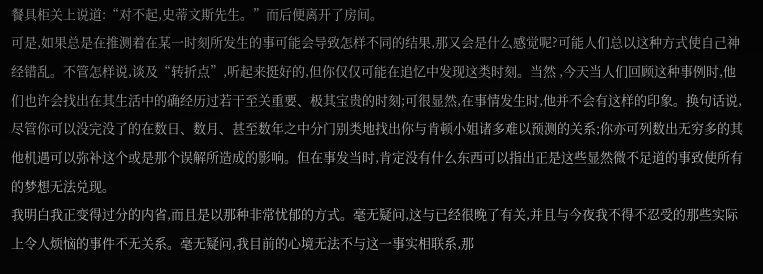餐具柜关上说道:“对不起,史蒂文斯先生。”而后便离开了房间。
可是,如果总是在推测着在某一时刻所发生的事可能会导致怎样不同的结果,那又会是什么感觉呢?可能人们总以这种方式使自己神经错乱。不管怎样说,谈及“转折点”,听起来挺好的,但你仅仅可能在追忆中发现这类时刻。当然 ,今天当人们回顾这种事例时,他们也许会找出在其生活中的确经历过若干至关重要、极其宝贵的时刻;可很显然,在事情发生时,他并不会有这样的印象。换句话说,尽管你可以没完没了的在数日、数月、甚至数年之中分门别类地找出你与肯顿小姐诸多难以预测的关系;你亦可列数出无穷多的其他机遇可以弥补这个或是那个误解所造成的影响。但在事发当时,肯定没有什么东西可以指出正是这些显然微不足道的事致使所有的梦想无法兑现。
我明白我正变得过分的内省,而且是以那种非常忧郁的方式。毫无疑问,这与已经很晚了有关,并且与今夜我不得不忍受的那些实际上令人烦恼的事件不无关系。毫无疑问,我目前的心境无法不与这一事实相联系,那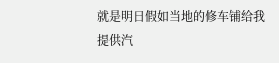就是明日假如当地的修车铺给我提供汽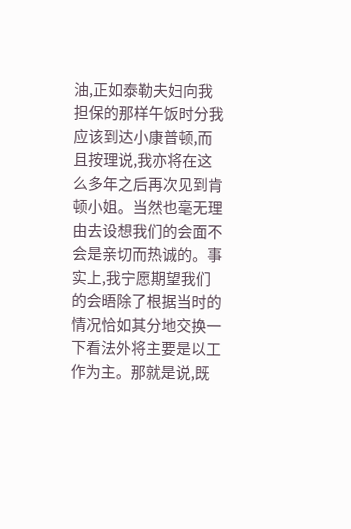油,正如泰勒夫妇向我担保的那样午饭时分我应该到达小康普顿,而且按理说,我亦将在这么多年之后再次见到肯顿小姐。当然也毫无理由去设想我们的会面不会是亲切而热诚的。事实上,我宁愿期望我们的会晤除了根据当时的情况恰如其分地交换一下看法外将主要是以工作为主。那就是说,既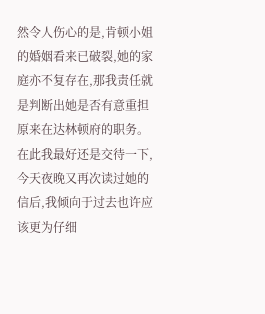然令人伤心的是,肯顿小姐的婚姻看来已破裂,她的家庭亦不复存在,那我责任就是判断出她是否有意重担原来在达林顿府的职务。在此我最好还是交待一下,今天夜晚又再次读过她的信后,我倾向于过去也许应该更为仔细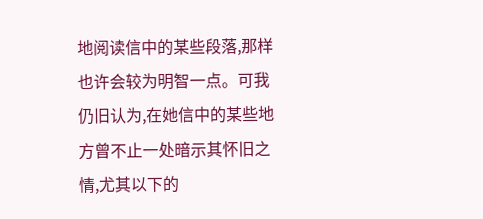地阅读信中的某些段落,那样也许会较为明智一点。可我仍旧认为,在她信中的某些地方曾不止一处暗示其怀旧之情,尤其以下的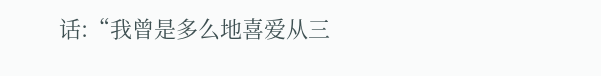话:“我曾是多么地喜爱从三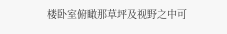楼卧室俯瞰那草坪及视野之中可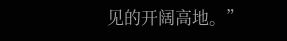见的开阔高地。”